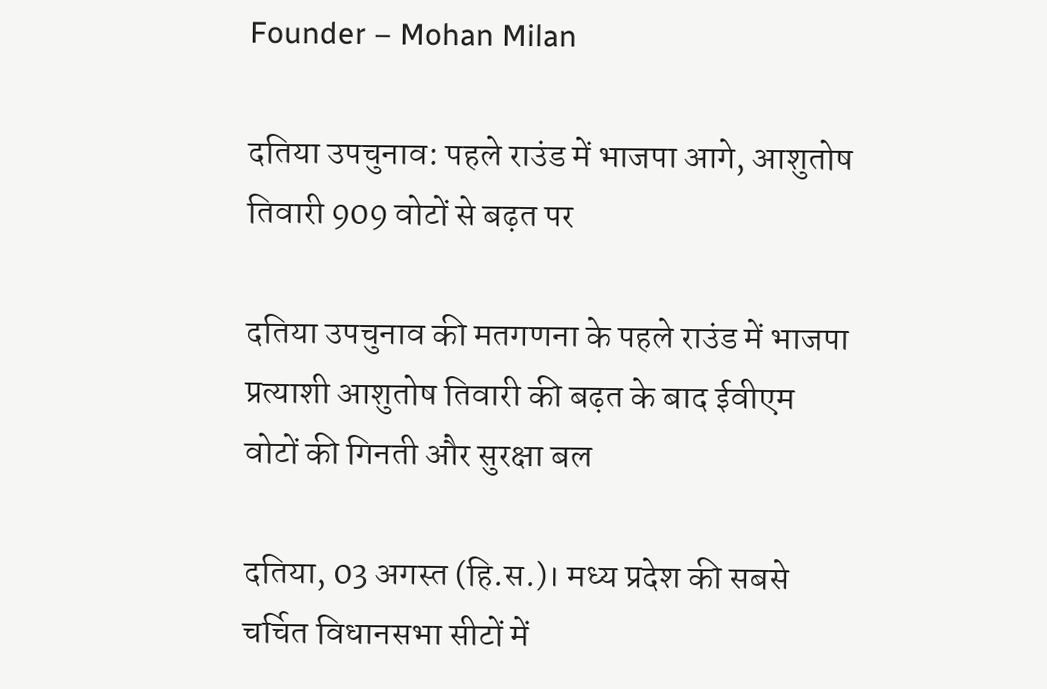Founder – Mohan Milan

दतिया उपचुनाव: पहले राउंड में भाजपा आगे, आशुतोष तिवारी 909 वोटों से बढ़त पर

दतिया उपचुनाव की मतगणना के पहले राउंड में भाजपा प्रत्याशी आशुतोष तिवारी की बढ़त के बाद ईवीएम वोटों की गिनती और सुरक्षा बल

दतिया, 03 अगस्त (हि.स.)। मध्य प्रदेश की सबसे चर्चित विधानसभा सीटों में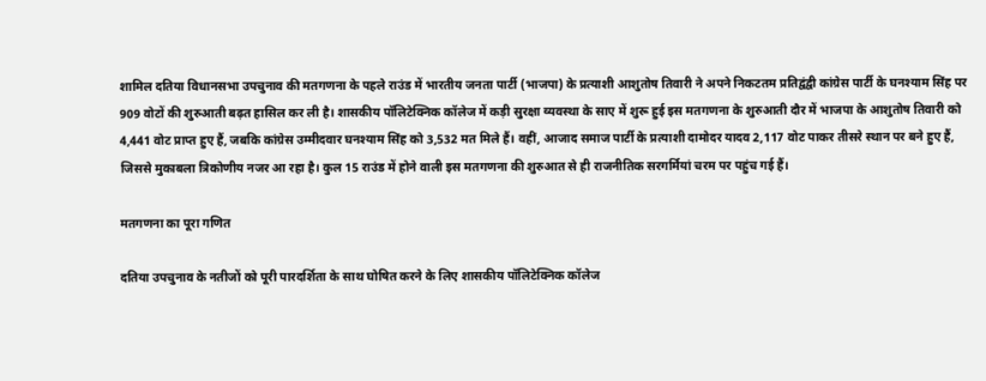शामिल दतिया विधानसभा उपचुनाव की मतगणना के पहले राउंड में भारतीय जनता पार्टी (भाजपा) के प्रत्याशी आशुतोष तिवारी ने अपने निकटतम प्रतिद्वंद्वी कांग्रेस पार्टी के घनश्याम सिंह पर 909 वोटों की शुरुआती बढ़त हासिल कर ली है। शासकीय पॉलिटेक्निक कॉलेज में कड़ी सुरक्षा व्यवस्था के साए में शुरू हुई इस मतगणना के शुरुआती दौर में भाजपा के आशुतोष तिवारी को 4,441 वोट प्राप्त हुए हैं, जबकि कांग्रेस उम्मीदवार घनश्याम सिंह को 3,532 मत मिले हैं। वहीं, आजाद समाज पार्टी के प्रत्याशी दामोदर यादव 2,117 वोट पाकर तीसरे स्थान पर बने हुए हैं, जिससे मुकाबला त्रिकोणीय नजर आ रहा है। कुल 15 राउंड में होने वाली इस मतगणना की शुरुआत से ही राजनीतिक सरगर्मियां चरम पर पहुंच गई हैं।

मतगणना का पूरा गणित

दतिया उपचुनाव के नतीजों को पूरी पारदर्शिता के साथ घोषित करने के लिए शासकीय पॉलिटेक्निक कॉलेज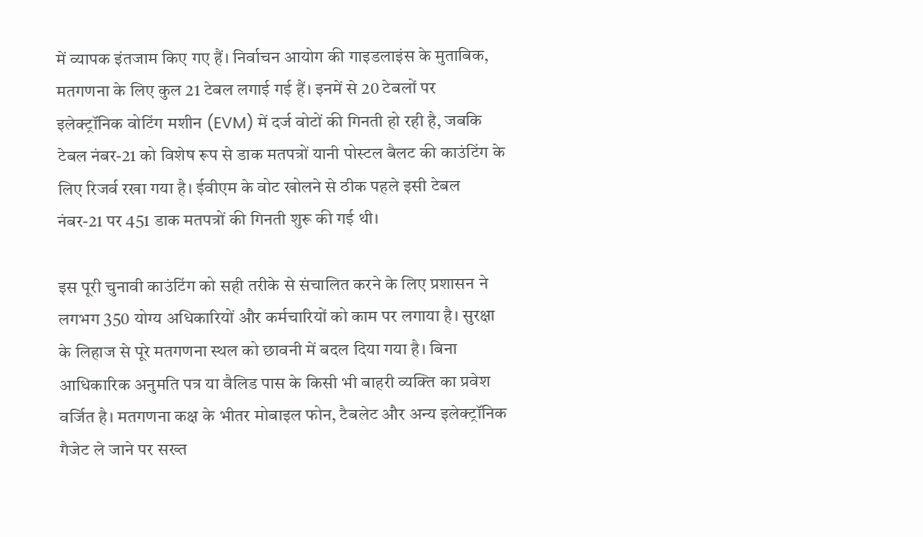में व्यापक इंतजाम किए गए हैं। निर्वाचन आयोग की गाइडलाइंस के मुताबिक, मतगणना के लिए कुल 21 टेबल लगाई गई हैं। इनमें से 20 टेबलों पर इलेक्ट्रॉनिक वोटिंग मशीन (EVM) में दर्ज वोटों की गिनती हो रही है, जबकि टेबल नंबर-21 को विशेष रूप से डाक मतपत्रों यानी पोस्टल बैलट की काउंटिंग के लिए रिजर्व रखा गया है। ईवीएम के वोट खोलने से ठीक पहले इसी टेबल नंबर-21 पर 451 डाक मतपत्रों की गिनती शुरू की गई थी।

इस पूरी चुनावी काउंटिंग को सही तरीके से संचालित करने के लिए प्रशासन ने लगभग 350 योग्य अधिकारियों और कर्मचारियों को काम पर लगाया है। सुरक्षा के लिहाज से पूरे मतगणना स्थल को छावनी में बदल दिया गया है। बिना आधिकारिक अनुमति पत्र या वैलिड पास के किसी भी बाहरी व्यक्ति का प्रवेश वर्जित है। मतगणना कक्ष के भीतर मोबाइल फोन, टैबलेट और अन्य इलेक्ट्रॉनिक गैजेट ले जाने पर सख्त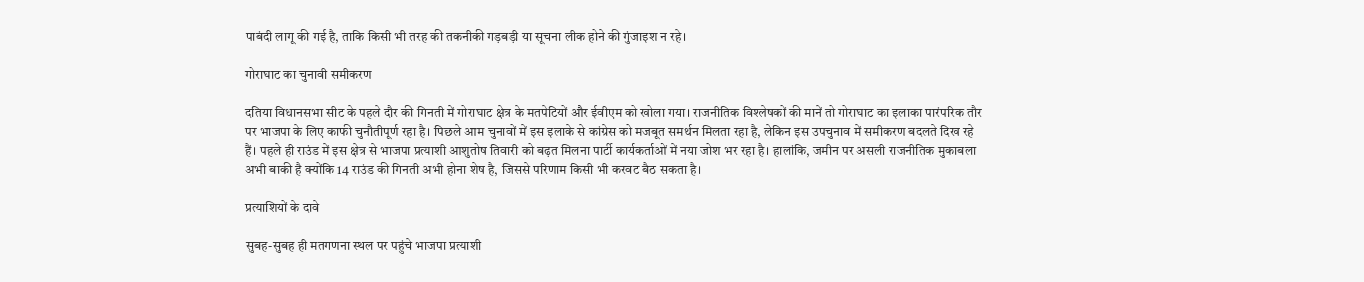पाबंदी लागू की गई है, ताकि किसी भी तरह की तकनीकी गड़बड़ी या सूचना लीक होने की गुंजाइश न रहे।

गोराघाट का चुनावी समीकरण

दतिया विधानसभा सीट के पहले दौर की गिनती में गोराघाट क्षेत्र के मतपेटियों और ईवीएम को खोला गया। राजनीतिक विश्लेषकों की मानें तो गोराघाट का इलाका पारंपरिक तौर पर भाजपा के लिए काफी चुनौतीपूर्ण रहा है। पिछले आम चुनावों में इस इलाके से कांग्रेस को मजबूत समर्थन मिलता रहा है, लेकिन इस उपचुनाव में समीकरण बदलते दिख रहे हैं। पहले ही राउंड में इस क्षेत्र से भाजपा प्रत्याशी आशुतोष तिवारी को बढ़त मिलना पार्टी कार्यकर्ताओं में नया जोश भर रहा है। हालांकि, जमीन पर असली राजनीतिक मुकाबला अभी बाकी है क्योंकि 14 राउंड की गिनती अभी होना शेष है, जिससे परिणाम किसी भी करवट बैठ सकता है।

प्रत्याशियों के दावे

सुबह-सुबह ही मतगणना स्थल पर पहुंचे भाजपा प्रत्याशी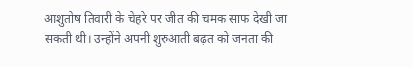आशुतोष तिवारी के चेहरे पर जीत की चमक साफ देखी जा सकती थी। उन्होंने अपनी शुरुआती बढ़त को जनता की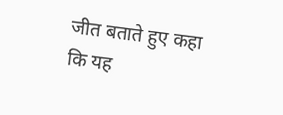जीत बताते हुए कहा कि यह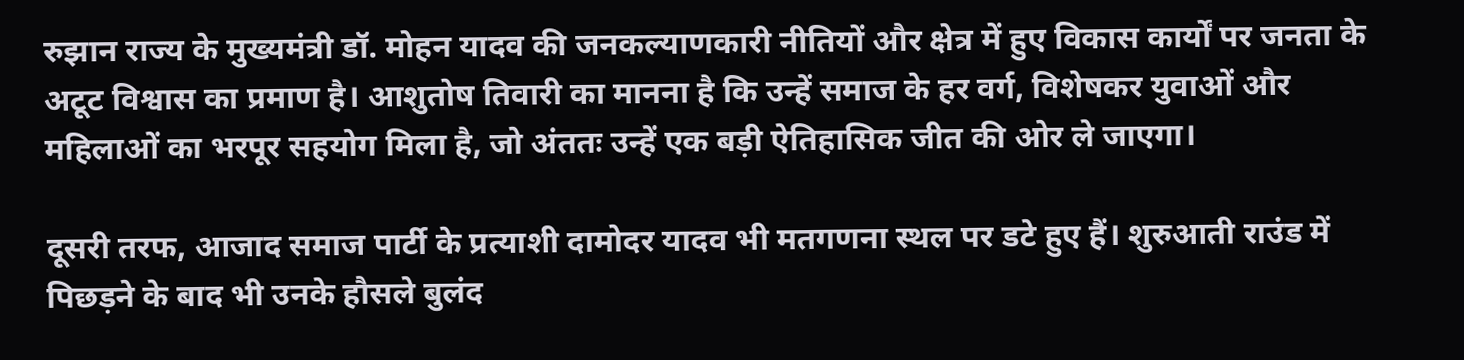रुझान राज्य के मुख्यमंत्री डॉ. मोहन यादव की जनकल्याणकारी नीतियों और क्षेत्र में हुए विकास कार्यों पर जनता के अटूट विश्वास का प्रमाण है। आशुतोष तिवारी का मानना है कि उन्हें समाज के हर वर्ग, विशेषकर युवाओं और महिलाओं का भरपूर सहयोग मिला है, जो अंततः उन्हें एक बड़ी ऐतिहासिक जीत की ओर ले जाएगा।

दूसरी तरफ, आजाद समाज पार्टी के प्रत्याशी दामोदर यादव भी मतगणना स्थल पर डटे हुए हैं। शुरुआती राउंड में पिछड़ने के बाद भी उनके हौसले बुलंद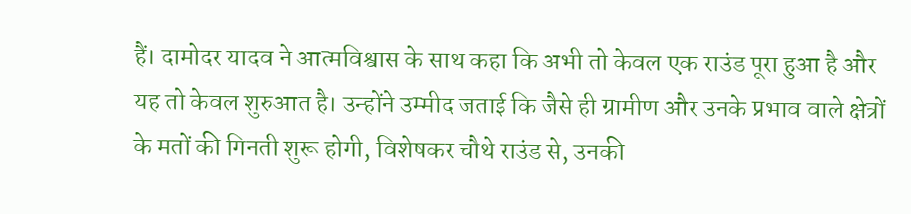हैं। दामोदर यादव ने आत्मविश्वास के साथ कहा कि अभी तो केवल एक राउंड पूरा हुआ है और यह तो केवल शुरुआत है। उन्होंने उम्मीद जताई कि जैसे ही ग्रामीण और उनके प्रभाव वाले क्षेत्रों के मतों की गिनती शुरू होगी, विशेषकर चौथे राउंड से, उनकी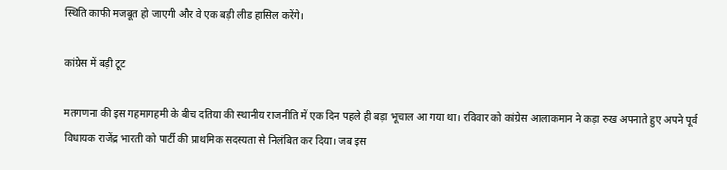स्थिति काफी मजबूत हो जाएगी और वे एक बड़ी लीड हासिल करेंगे।

कांग्रेस में बड़ी टूट

मतगणना की इस गहमागहमी के बीच दतिया की स्थानीय राजनीति में एक दिन पहले ही बड़ा भूचाल आ गया था। रविवार को कांग्रेस आलाकमान ने कड़ा रुख अपनाते हुए अपने पूर्व विधायक राजेंद्र भारती को पार्टी की प्राथमिक सदस्यता से निलंबित कर दिया। जब इस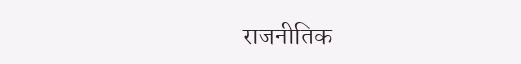राजनीतिक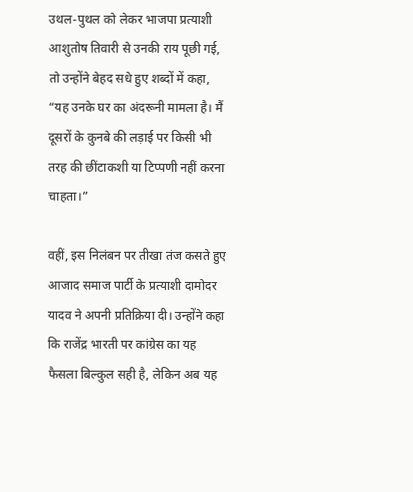उथल-पुथल को लेकर भाजपा प्रत्याशी आशुतोष तिवारी से उनकी राय पूछी गई, तो उन्होंने बेहद सधे हुए शब्दों में कहा, “यह उनके घर का अंदरूनी मामला है। मैं दूसरों के कुनबे की लड़ाई पर किसी भी तरह की छींटाकशी या टिप्पणी नहीं करना चाहता।”

वहीं, इस निलंबन पर तीखा तंज कसते हुए आजाद समाज पार्टी के प्रत्याशी दामोदर यादव ने अपनी प्रतिक्रिया दी। उन्होंने कहा कि राजेंद्र भारती पर कांग्रेस का यह फैसला बिल्कुल सही है, लेकिन अब यह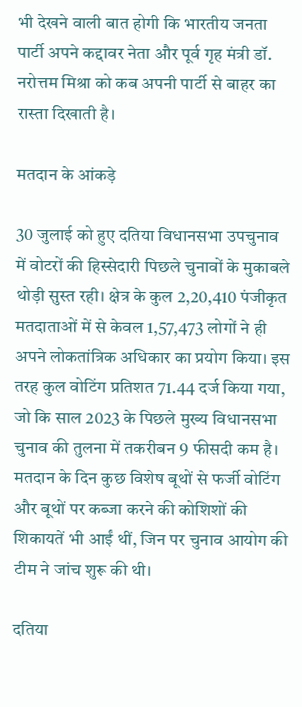भी देखने वाली बात होगी कि भारतीय जनता पार्टी अपने कद्दावर नेता और पूर्व गृह मंत्री डॉ. नरोत्तम मिश्रा को कब अपनी पार्टी से बाहर का रास्ता दिखाती है।

मतदान के आंकड़े

30 जुलाई को हुए दतिया विधानसभा उपचुनाव में वोटरों की हिस्सेदारी पिछले चुनावों के मुकाबले थोड़ी सुस्त रही। क्षेत्र के कुल 2,20,410 पंजीकृत मतदाताओं में से केवल 1,57,473 लोगों ने ही अपने लोकतांत्रिक अधिकार का प्रयोग किया। इस तरह कुल वोटिंग प्रतिशत 71.44 दर्ज किया गया, जो कि साल 2023 के पिछले मुख्य विधानसभा चुनाव की तुलना में तकरीबन 9 फीसदी कम है। मतदान के दिन कुछ विशेष बूथों से फर्जी वोटिंग और बूथों पर कब्जा करने की कोशिशों की शिकायतें भी आईं थीं, जिन पर चुनाव आयोग की टीम ने जांच शुरू की थी।

दतिया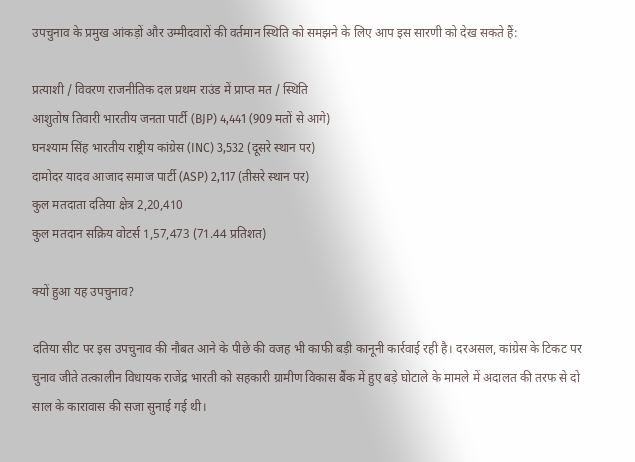उपचुनाव के प्रमुख आंकड़ों और उम्मीदवारों की वर्तमान स्थिति को समझने के लिए आप इस सारणी को देख सकते हैं:

प्रत्याशी / विवरण राजनीतिक दल प्रथम राउंड में प्राप्त मत / स्थिति
आशुतोष तिवारी भारतीय जनता पार्टी (BJP) 4,441 (909 मतों से आगे)
घनश्याम सिंह भारतीय राष्ट्रीय कांग्रेस (INC) 3,532 (दूसरे स्थान पर)
दामोदर यादव आजाद समाज पार्टी (ASP) 2,117 (तीसरे स्थान पर)
कुल मतदाता दतिया क्षेत्र 2,20,410
कुल मतदान सक्रिय वोटर्स 1,57,473 (71.44 प्रतिशत)

क्यों हुआ यह उपचुनाव?

दतिया सीट पर इस उपचुनाव की नौबत आने के पीछे की वजह भी काफी बड़ी कानूनी कार्रवाई रही है। दरअसल, कांग्रेस के टिकट पर चुनाव जीते तत्कालीन विधायक राजेंद्र भारती को सहकारी ग्रामीण विकास बैंक में हुए बड़े घोटाले के मामले में अदालत की तरफ से दो साल के कारावास की सजा सुनाई गई थी।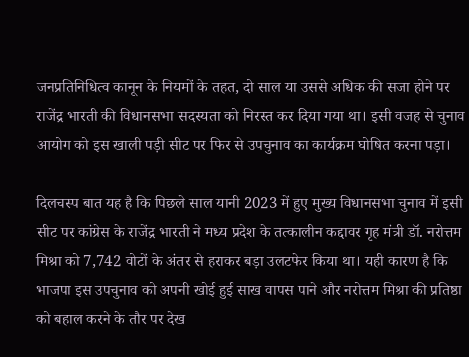जनप्रतिनिधित्व कानून के नियमों के तहत, दो साल या उससे अधिक की सजा होने पर राजेंद्र भारती की विधानसभा सदस्यता को निरस्त कर दिया गया था। इसी वजह से चुनाव आयोग को इस खाली पड़ी सीट पर फिर से उपचुनाव का कार्यक्रम घोषित करना पड़ा।

दिलचस्प बात यह है कि पिछले साल यानी 2023 में हुए मुख्य विधानसभा चुनाव में इसी सीट पर कांग्रेस के राजेंद्र भारती ने मध्य प्रदेश के तत्कालीन कद्दावर गृह मंत्री डॉ. नरोत्तम मिश्रा को 7,742 वोटों के अंतर से हराकर बड़ा उलटफेर किया था। यही कारण है कि भाजपा इस उपचुनाव को अपनी खोई हुई साख वापस पाने और नरोत्तम मिश्रा की प्रतिष्ठा को बहाल करने के तौर पर देख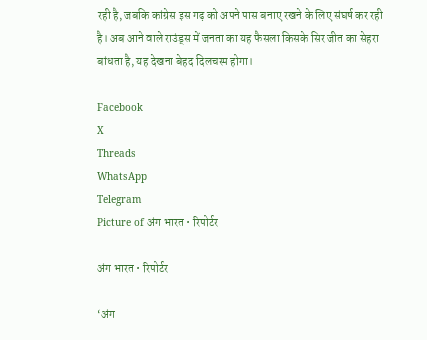रही है, जबकि कांग्रेस इस गढ़ को अपने पास बनाए रखने के लिए संघर्ष कर रही है। अब आने वाले राउंड्स में जनता का यह फैसला किसके सिर जीत का सेहरा बांधता है, यह देखना बेहद दिलचस्प होगा।

Facebook
X
Threads
WhatsApp
Telegram
Picture of अंग भारत • रिपोर्टर

अंग भारत • रिपोर्टर

‘अंग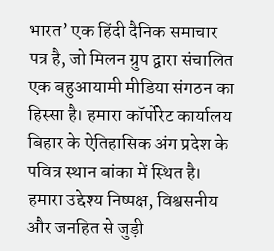भारत’ एक हिंदी दैनिक समाचार पत्र है, जो मिलन ग्रुप द्वारा संचालित एक बहुआयामी मीडिया संगठन का हिस्सा है। हमारा कॉर्पोरेट कार्यालय बिहार के ऐतिहासिक अंग प्रदेश के पवित्र स्थान बांका में स्थित है। हमारा उद्देश्य निष्पक्ष, विश्वसनीय और जनहित से जुड़ी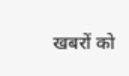खबरों को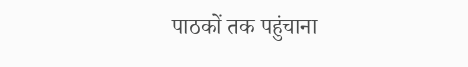पाठकों तक पहुंचाना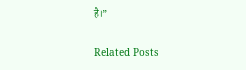है।”

Related Posts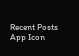Recent Posts
App Icon